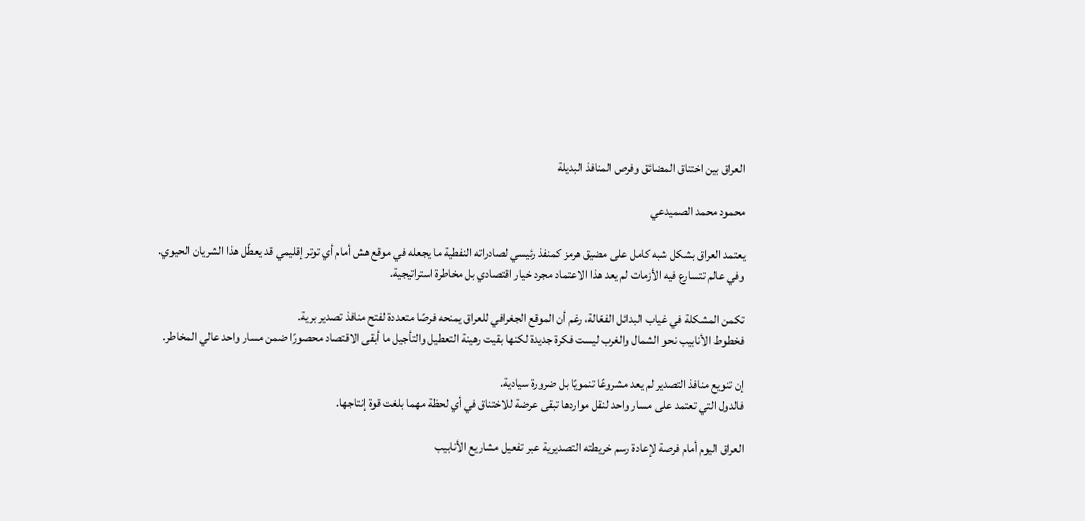العراق بين اختناق المضائق وفرص المنافذ البديلة

محمود محمد الصميدعي

يعتمد العراق بشكل شبه كامل على مضيق هرمز كمنفذ رئيسي لصادراته النفطية ما يجعله في موقع هش أمام أي توتر إقليمي قد يعطّل هذا الشريان الحيوي.
وفي عالم تتسارع فيه الأزمات لم يعد هذا الاعتماد مجرد خيار اقتصادي بل مخاطرة استراتيجية.

تكمن المشكلة في غياب البدائل الفعّالة، رغم أن الموقع الجغرافي للعراق يمنحه فرصًا متعددة لفتح منافذ تصدير برية.
فخطوط الأنابيب نحو الشمال والغرب ليست فكرة جديدة لكنها بقيت رهينة التعطيل والتأجيل ما أبقى الاقتصاد محصورًا ضمن مسار واحد عالي المخاطر.

إن تنويع منافذ التصدير لم يعد مشروعًا تنمويًا بل ضرورة سيادية.
فالدول التي تعتمد على مسار واحد لنقل مواردها تبقى عرضة للاختناق في أي لحظة مهما بلغت قوة إنتاجها.

العراق اليوم أمام فرصة لإعادة رسم خريطته التصديرية عبر تفعيل مشاريع الأنابيب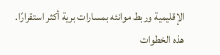الإقليمية وربط موانئه بمسارات برية أكثر استقرارًا.
هذه الخطوات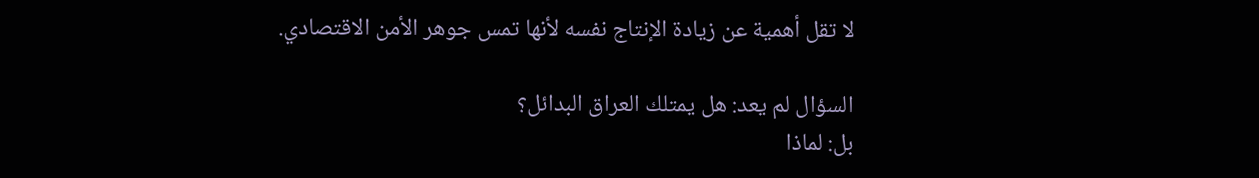لا تقل أهمية عن زيادة الإنتاج نفسه لأنها تمس جوهر الأمن الاقتصادي.

السؤال لم يعد: هل يمتلك العراق البدائل؟
بل: لماذا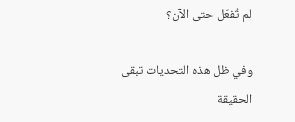لم تُفعّل حتى الآن؟

وفي ظل هذه التحديات تبقى الحقيقة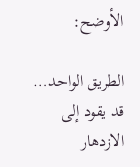الأوضح:

الطريق الواحد…
قد يقود إلى الازدهار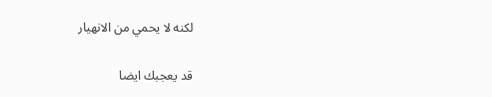لكنه لا يحمي من الانهيار

قد يعجبك ايضا